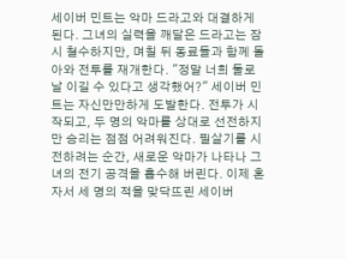세이버 민트는 악마 드라고와 대결하게 된다. 그녀의 실력을 깨달은 드라고는 잠시 철수하지만, 며칠 뒤 동료들과 함께 돌아와 전투를 재개한다. "정말 너희 둘로 날 이길 수 있다고 생각했어?" 세이버 민트는 자신만만하게 도발한다. 전투가 시작되고, 두 명의 악마를 상대로 선전하지만 승리는 점점 어려워진다. 필살기를 시전하려는 순간, 새로운 악마가 나타나 그녀의 전기 공격을 흡수해 버린다. 이제 혼자서 세 명의 적을 맞닥뜨린 세이버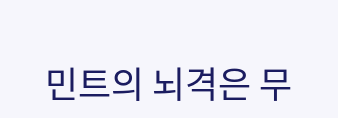민트의 뇌격은 무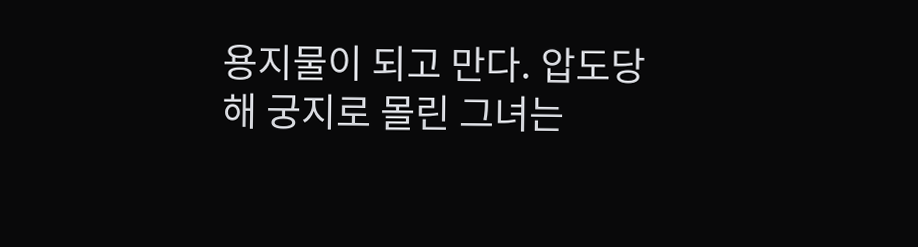용지물이 되고 만다. 압도당해 궁지로 몰린 그녀는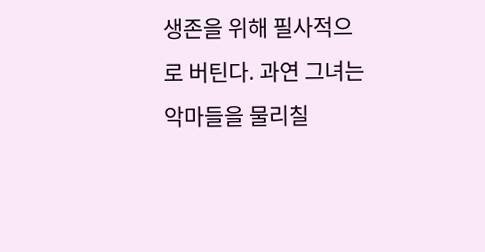생존을 위해 필사적으로 버틴다. 과연 그녀는 악마들을 물리칠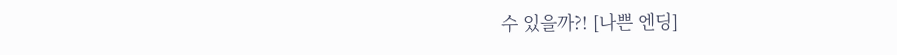수 있을까?! [나쁜 엔딩]